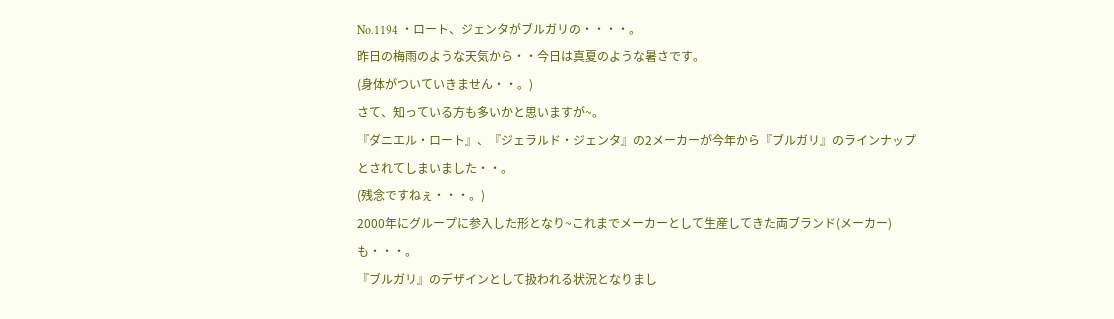No.1194 ・ロート、ジェンタがブルガリの・・・・。
昨日の梅雨のような天気から・・今日は真夏のような暑さです。
(身体がついていきません・・。)
さて、知っている方も多いかと思いますが~。
『ダニエル・ロート』、『ジェラルド・ジェンタ』の2メーカーが今年から『ブルガリ』のラインナップとされてしまいました・・。
(残念ですねぇ・・・。)
2000年にグループに参入した形となり~これまでメーカーとして生産してきた両ブランド(メーカー)も・・・。
『ブルガリ』のデザインとして扱われる状況となりまし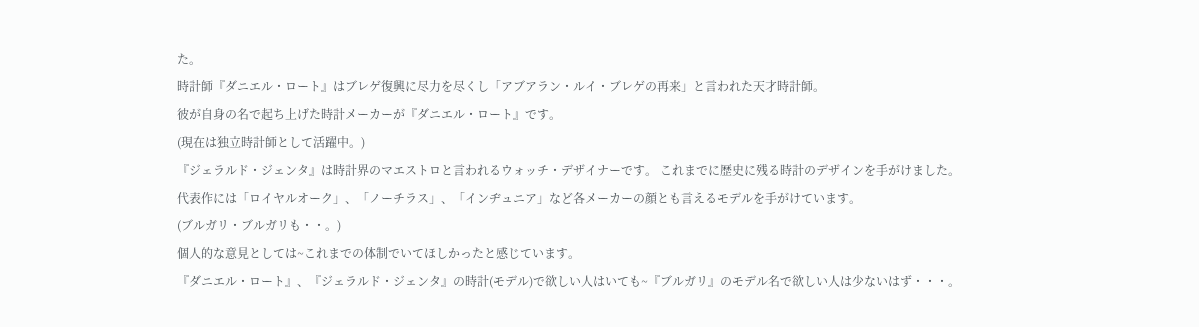た。
時計師『ダニエル・ロート』はブレゲ復興に尽力を尽くし「アブアラン・ルイ・ブレゲの再来」と言われた天才時計師。
彼が自身の名で起ち上げた時計メーカーが『ダニエル・ロート』です。
(現在は独立時計師として活躍中。)
『ジェラルド・ジェンタ』は時計界のマエストロと言われるウォッチ・デザイナーです。 これまでに歴史に残る時計のデザインを手がけました。
代表作には「ロイヤルオーク」、「ノーチラス」、「インヂュニア」など各メーカーの顔とも言えるモデルを手がけています。
(ブルガリ・ブルガリも・・。)
個人的な意見としては~これまでの体制でいてほしかったと感じています。
『ダニエル・ロート』、『ジェラルド・ジェンタ』の時計(モデル)で欲しい人はいても~『ブルガリ』のモデル名で欲しい人は少ないはず・・・。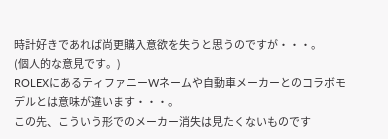時計好きであれば尚更購入意欲を失うと思うのですが・・・。
(個人的な意見です。)
ROLEXにあるティファニーWネームや自動車メーカーとのコラボモデルとは意味が違います・・・。
この先、こういう形でのメーカー消失は見たくないものです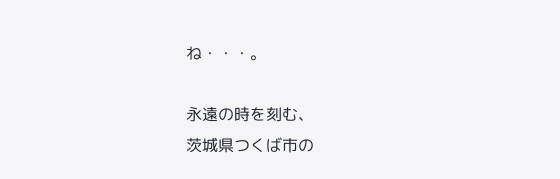ね・・・。

永遠の時を刻む、
茨城県つくば市の